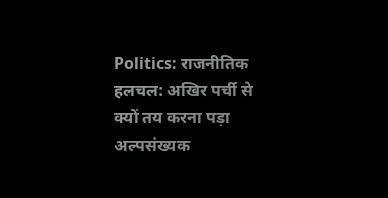Politics: राजनीतिक हलचल: अखिर पर्ची से क्यों तय करना पड़ा अल्पसंख्यक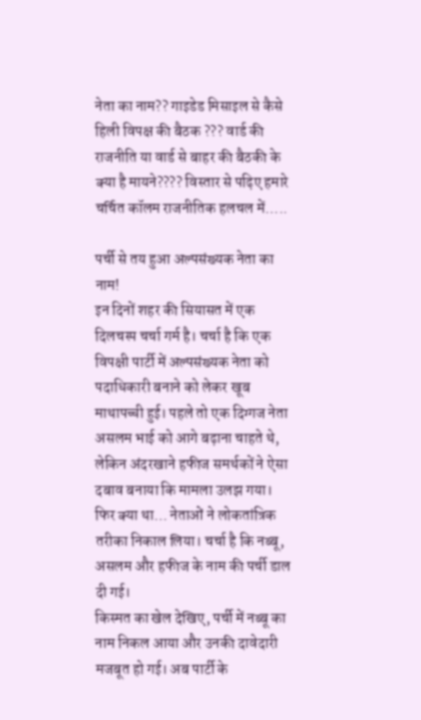नेता का नाम?? गाइडेड मिसाइल से कैसे हिली विपक्ष की बैठक ??? वार्ड की राजनीति या वार्ड से बाहर की बैठकी के क्या है मायने???? विस्तार से पढ़िए हमारे चर्चित कॉलम राजनीतिक हलचल में…..

पर्ची से तय हुआ अल्पसंख्यक नेता का नाम!
इन दिनों शहर की सियासत में एक दिलचस्प चर्चा गर्म है। चर्चा है कि एक विपक्षी पार्टी में अल्पसंख्यक नेता को पदाधिकारी बनाने को लेकर खूब माथापच्ची हुई। पहले तो एक दिग्गज नेता असलम भाई को आगे बढ़ाना चाहते थे, लेकिन अंदरखाने हफीज समर्थकों ने ऐसा दबाव बनाया कि मामला उलझ गया। फिर क्या था… नेताओं ने लोकतांत्रिक तरीका निकाल लिया। चर्चा है कि नब्बू, असलम और हफीज के नाम की पर्ची डाल दी गई।
किस्मत का खेल देखिए, पर्ची में नब्बू का नाम निकल आया और उनकी दावेदारी मजबूत हो गई। अब पार्टी के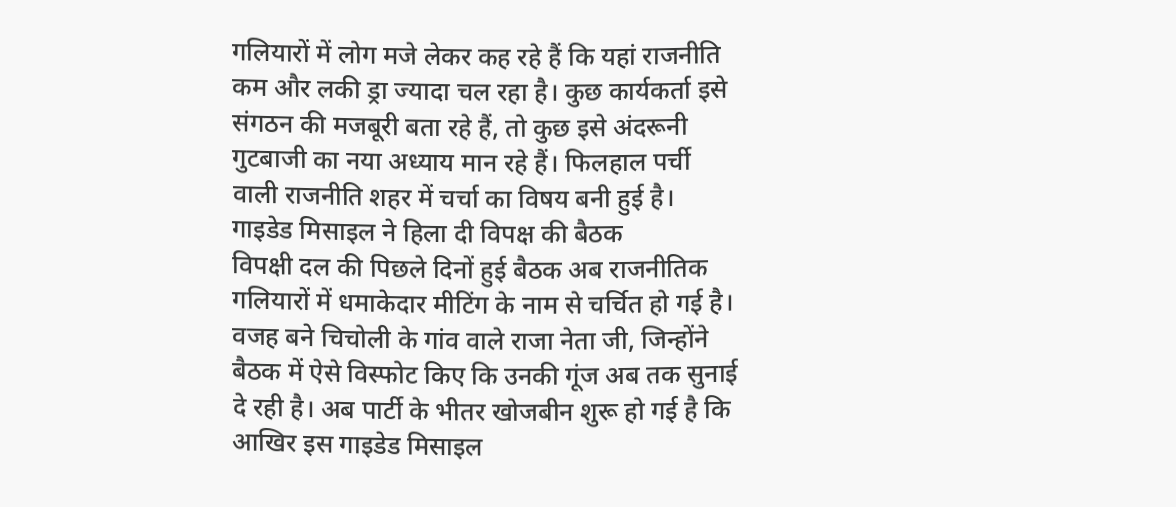गलियारों में लोग मजे लेकर कह रहे हैं कि यहां राजनीति कम और लकी ड्रा ज्यादा चल रहा है। कुछ कार्यकर्ता इसे संगठन की मजबूरी बता रहे हैं, तो कुछ इसे अंदरूनी गुटबाजी का नया अध्याय मान रहे हैं। फिलहाल पर्ची वाली राजनीति शहर में चर्चा का विषय बनी हुई है।
गाइडेड मिसाइल ने हिला दी विपक्ष की बैठक
विपक्षी दल की पिछले दिनों हुई बैठक अब राजनीतिक गलियारों में धमाकेदार मीटिंग के नाम से चर्चित हो गई है। वजह बने चिचोली के गांव वाले राजा नेता जी, जिन्होंने बैठक में ऐसे विस्फोट किए कि उनकी गूंज अब तक सुनाई दे रही है। अब पार्टी के भीतर खोजबीन शुरू हो गई है कि आखिर इस गाइडेड मिसाइल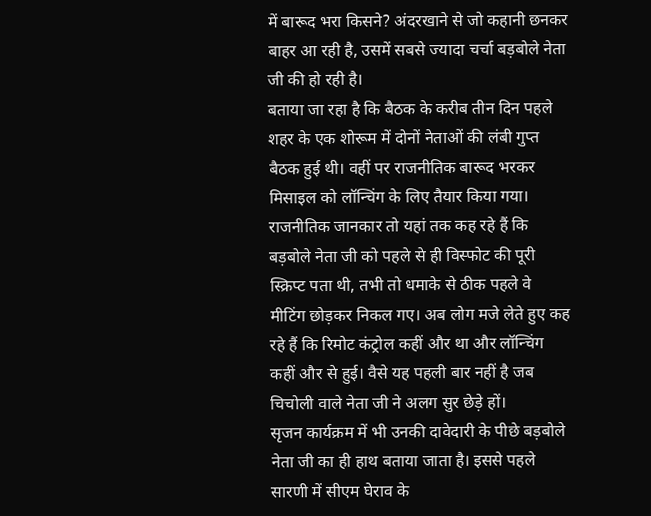में बारूद भरा किसने? अंदरखाने से जो कहानी छनकर बाहर आ रही है, उसमें सबसे ज्यादा चर्चा बड़बोले नेता जी की हो रही है।
बताया जा रहा है कि बैठक के करीब तीन दिन पहले शहर के एक शोरूम में दोनों नेताओं की लंबी गुप्त बैठक हुई थी। वहीं पर राजनीतिक बारूद भरकर मिसाइल को लॉन्चिंग के लिए तैयार किया गया। राजनीतिक जानकार तो यहां तक कह रहे हैं कि बड़बोले नेता जी को पहले से ही विस्फोट की पूरी स्क्रिप्ट पता थी, तभी तो धमाके से ठीक पहले वे मीटिंग छोड़कर निकल गए। अब लोग मजे लेते हुए कह रहे हैं कि रिमोट कंट्रोल कहीं और था और लॉन्चिंग कहीं और से हुई। वैसे यह पहली बार नहीं है जब चिचोली वाले नेता जी ने अलग सुर छेड़े हों।
सृजन कार्यक्रम में भी उनकी दावेदारी के पीछे बड़बोले नेता जी का ही हाथ बताया जाता है। इससे पहले सारणी में सीएम घेराव के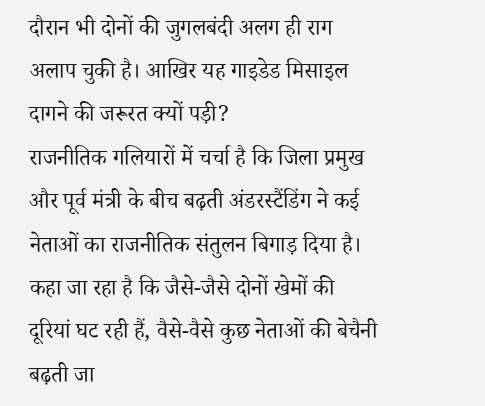दौरान भी दोनों की जुगलबंदी अलग ही राग अलाप चुकी है। आखिर यह गाइडेड मिसाइल दागने की जरूरत क्यों पड़ी?
राजनीतिक गलियारों में चर्चा है कि जिला प्रमुख और पूर्व मंत्री के बीच बढ़ती अंडरस्टैंडिंग ने कई नेताओं का राजनीतिक संतुलन बिगाड़ दिया है। कहा जा रहा है कि जैसे-जैसे दोनों खेमों की दूरियां घट रही हैं, वैसे-वैसे कुछ नेताओं की बेचैनी बढ़ती जा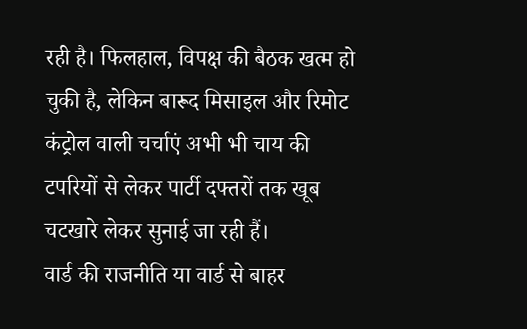रही है। फिलहाल, विपक्ष की बैठक खत्म हो चुकी है, लेकिन बारूद मिसाइल और रिमोट कंट्रोल वाली चर्चाएं अभी भी चाय की टपरियों से लेकर पार्टी दफ्तरों तक खूब चटखारे लेकर सुनाई जा रही हैं।
वार्ड की राजनीति या वार्ड से बाहर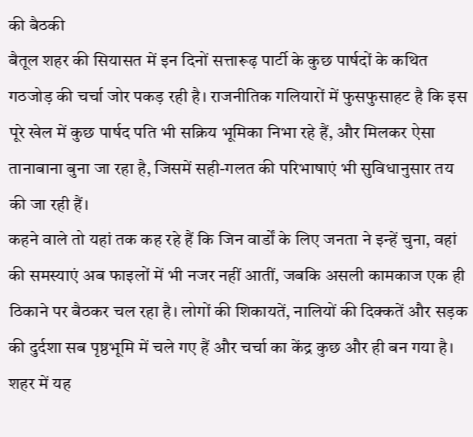की बैठकी
बैतूल शहर की सियासत में इन दिनों सत्तारूढ़ पार्टी के कुछ पार्षदों के कथित गठजोड़ की चर्चा जोर पकड़ रही है। राजनीतिक गलियारों में फुसफुसाहट है कि इस पूरे खेल में कुछ पार्षद पति भी सक्रिय भूमिका निभा रहे हैं, और मिलकर ऐसा तानाबाना बुना जा रहा है, जिसमें सही-गलत की परिभाषाएं भी सुविधानुसार तय की जा रही हैं।
कहने वाले तो यहां तक कह रहे हैं कि जिन वार्डों के लिए जनता ने इन्हें चुना, वहां की समस्याएं अब फाइलों में भी नजर नहीं आतीं, जबकि असली कामकाज एक ही ठिकाने पर बैठकर चल रहा है। लोगों की शिकायतें, नालियों की दिक्कतें और सड़क की दुर्दशा सब पृष्ठभूमि में चले गए हैं और चर्चा का केंद्र कुछ और ही बन गया है। शहर में यह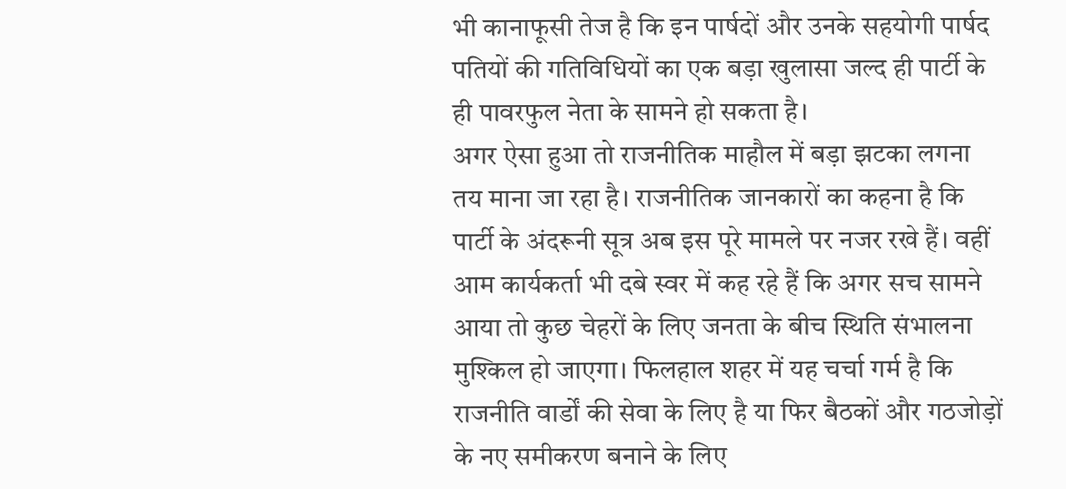भी कानाफूसी तेज है कि इन पार्षदों और उनके सहयोगी पार्षद पतियों की गतिविधियों का एक बड़ा खुलासा जल्द ही पार्टी के ही पावरफुल नेता के सामने हो सकता है।
अगर ऐसा हुआ तो राजनीतिक माहौल में बड़ा झटका लगना तय माना जा रहा है। राजनीतिक जानकारों का कहना है कि पार्टी के अंदरूनी सूत्र अब इस पूरे मामले पर नजर रखे हैं। वहीं आम कार्यकर्ता भी दबे स्वर में कह रहे हैं कि अगर सच सामने आया तो कुछ चेहरों के लिए जनता के बीच स्थिति संभालना मुश्किल हो जाएगा। फिलहाल शहर में यह चर्चा गर्म है कि राजनीति वार्डों की सेवा के लिए है या फिर बैठकों और गठजोड़ों के नए समीकरण बनाने के लिए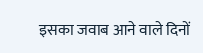इसका जवाब आने वाले दिनों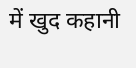में खुद कहानी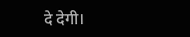दे देगी।